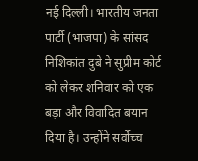नई दिल्ली। भारतीय जनता पार्टी (भाजपा) के सांसद निशिकांत दुबे ने सुप्रीम कोर्ट को लेकर शनिवार को एक बड़ा और विवादित बयान दिया है। उन्होंने सर्वोच्च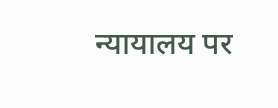न्यायालय पर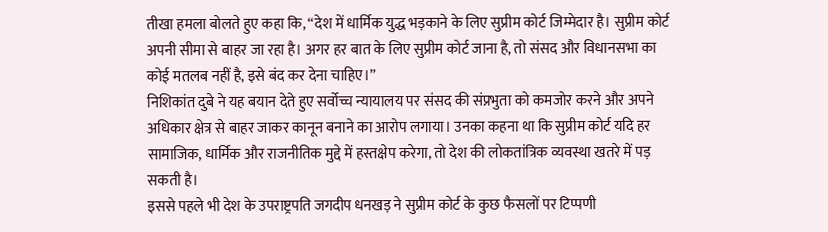तीखा हमला बोलते हुए कहा कि, “देश में धार्मिक युद्ध भड़काने के लिए सुप्रीम कोर्ट जिम्मेदार है। सुप्रीम कोर्ट अपनी सीमा से बाहर जा रहा है। अगर हर बात के लिए सुप्रीम कोर्ट जाना है, तो संसद और विधानसभा का कोई मतलब नहीं है, इसे बंद कर देना चाहिए।”
निशिकांत दुबे ने यह बयान देते हुए सर्वोच्च न्यायालय पर संसद की संप्रभुता को कमजोर करने और अपने अधिकार क्षेत्र से बाहर जाकर कानून बनाने का आरोप लगाया। उनका कहना था कि सुप्रीम कोर्ट यदि हर सामाजिक, धार्मिक और राजनीतिक मुद्दे में हस्तक्षेप करेगा, तो देश की लोकतांत्रिक व्यवस्था खतरे में पड़ सकती है।
इससे पहले भी देश के उपराष्ट्रपति जगदीप धनखड़ ने सुप्रीम कोर्ट के कुछ फैसलों पर टिप्पणी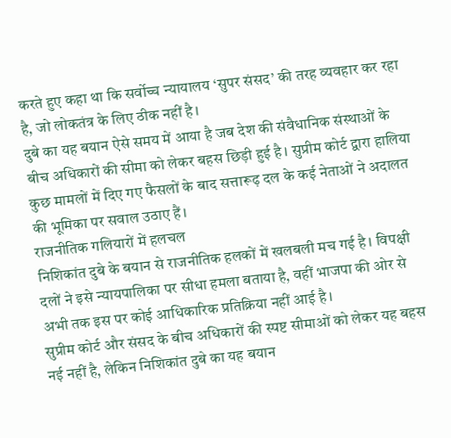करते हुए कहा था कि सर्वोच्च न्यायालय ‘सुपर संसद’ की तरह व्यवहार कर रहा है, जो लोकतंत्र के लिए ठीक नहीं है।
दुबे का यह बयान ऐसे समय में आया है जब देश की संवैधानिक संस्थाओं के बीच अधिकारों की सीमा को लेकर बहस छिड़ी हुई है। सुप्रीम कोर्ट द्वारा हालिया कुछ मामलों में दिए गए फैसलों के बाद सत्तारूढ़ दल के कई नेताओं ने अदालत की भूमिका पर सवाल उठाए हैं।
राजनीतिक गलियारों में हलचल
निशिकांत दुबे के बयान से राजनीतिक हलकों में खलबली मच गई है। विपक्षी दलों ने इसे न्यायपालिका पर सीधा हमला बताया है, वहीं भाजपा की ओर से अभी तक इस पर कोई आधिकारिक प्रतिक्रिया नहीं आई है।
सुप्रीम कोर्ट और संसद के बीच अधिकारों की स्पष्ट सीमाओं को लेकर यह बहस नई नहीं है, लेकिन निशिकांत दुबे का यह बयान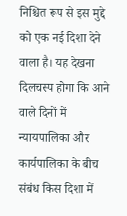निश्चित रूप से इस मुद्दे को एक नई दिशा देने वाला है। यह देखना दिलचस्प होगा कि आने वाले दिनों में न्यायपालिका और कार्यपालिका के बीच संबंध किस दिशा में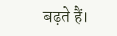बढ़ते हैं।